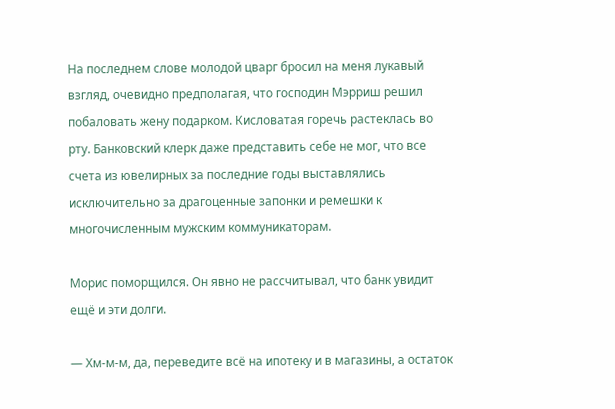На последнем слове молодой цварг бросил на меня лукавый взгляд, очевидно предполагая, что господин Мэрриш решил побаловать жену подарком. Кисловатая горечь растеклась во рту. Банковский клерк даже представить себе не мог, что все счета из ювелирных за последние годы выставлялись исключительно за драгоценные запонки и ремешки к многочисленным мужским коммуникаторам.

Морис поморщился. Он явно не рассчитывал, что банк увидит ещё и эти долги.

— Хм-м-м, да, переведите всё на ипотеку и в магазины, а остаток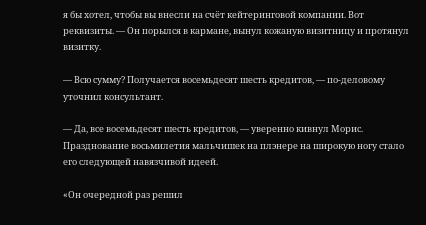я бы хотел, чтобы вы внесли на счёт кейтеринговой компании. Вот реквизиты. — Он порылся в кармане, вынул кожаную визитницу и протянул визитку.

— Всю сумму? Получается восемьдесят шесть кредитов, — по-деловому уточнил консультант.

— Да, все восемьдесят шесть кредитов, — уверенно кивнул Морис. Празднование восьмилетия мальчишек на плэнере на широкую ногу стало его следующей навязчивой идеей.

«Он очередной раз решил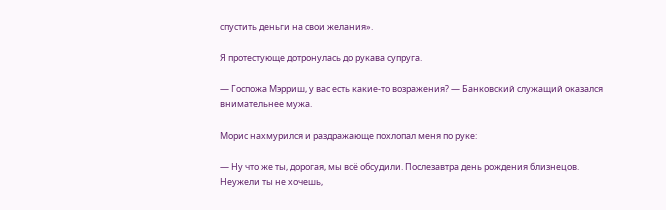спустить деньги на свои желания».

Я протестующе дотронулась до рукава супруга.

— Госпожа Мэрриш, у вас есть какие-то возражения? — Банковский служащий оказался внимательнее мужа.

Морис нахмурился и раздражающе похлопал меня по руке:

— Ну что же ты, дорогая, мы всё обсудили. Послезавтра день рождения близнецов. Неужели ты не хочешь,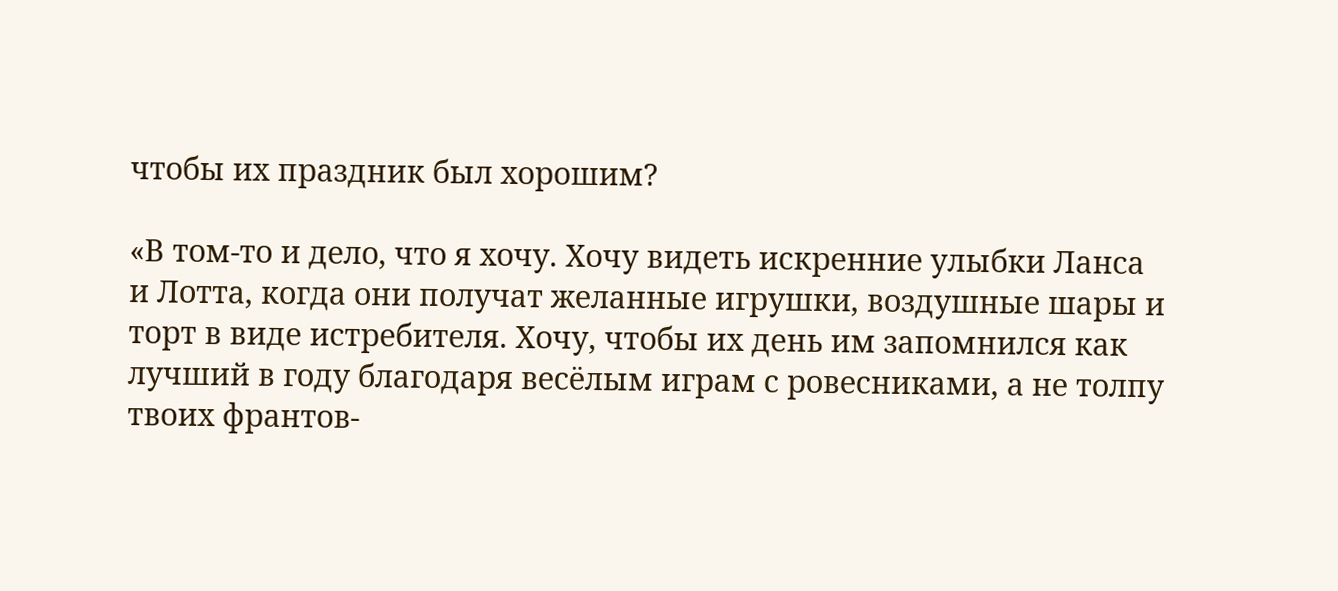чтобы их праздник был хорошим?

«В том-то и дело, что я хочу. Хочу видеть искренние улыбки Ланса и Лотта, когда они получат желанные игрушки, воздушные шары и торт в виде истребителя. Хочу, чтобы их день им запомнился как лучший в году благодаря весёлым играм с ровесниками, а не толпу твоих франтов-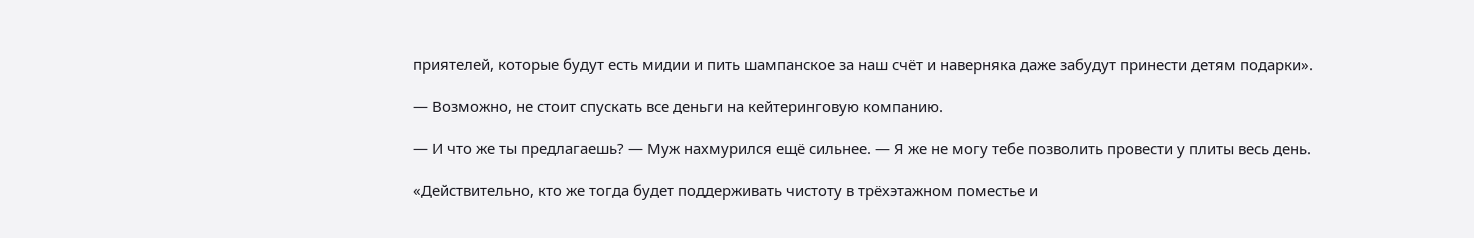приятелей, которые будут есть мидии и пить шампанское за наш счёт и наверняка даже забудут принести детям подарки».

— Возможно, не стоит спускать все деньги на кейтеринговую компанию.

— И что же ты предлагаешь? — Муж нахмурился ещё сильнее. — Я же не могу тебе позволить провести у плиты весь день.

«Действительно, кто же тогда будет поддерживать чистоту в трёхэтажном поместье и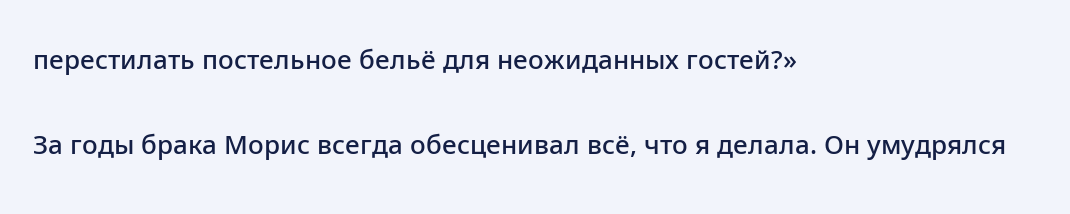перестилать постельное бельё для неожиданных гостей?»

За годы брака Морис всегда обесценивал всё, что я делала. Он умудрялся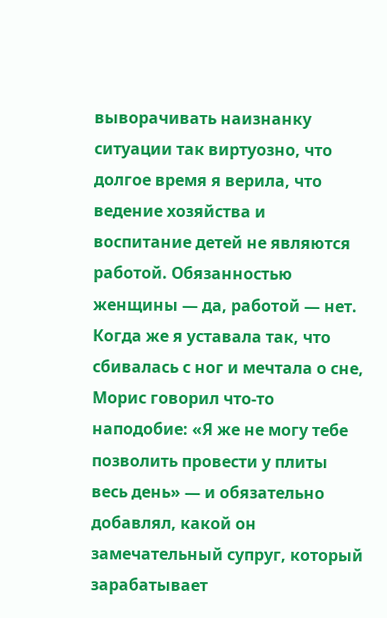выворачивать наизнанку ситуации так виртуозно, что долгое время я верила, что ведение хозяйства и воспитание детей не являются работой. Обязанностью женщины — да, работой — нет. Когда же я уставала так, что сбивалась с ног и мечтала о сне, Морис говорил что-то наподобие: «Я же не могу тебе позволить провести у плиты весь день» — и обязательно добавлял, какой он замечательный супруг, который зарабатывает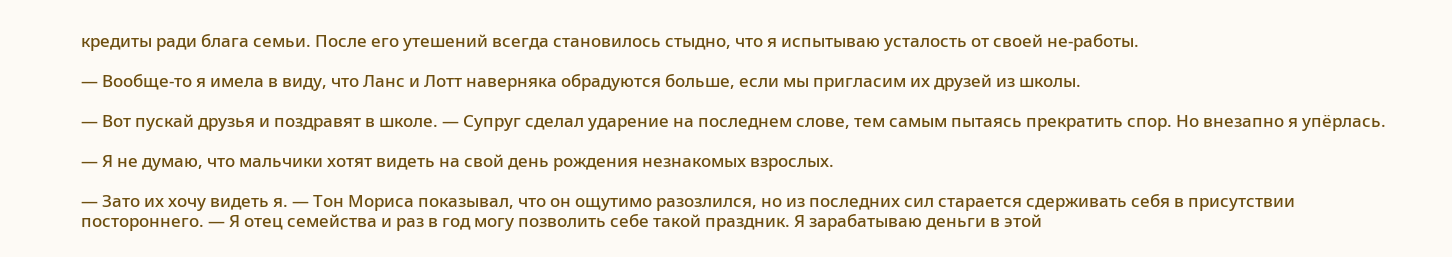кредиты ради блага семьи. После его утешений всегда становилось стыдно, что я испытываю усталость от своей не-работы.

— Вообще-то я имела в виду, что Ланс и Лотт наверняка обрадуются больше, если мы пригласим их друзей из школы.

— Вот пускай друзья и поздравят в школе. — Супруг сделал ударение на последнем слове, тем самым пытаясь прекратить спор. Но внезапно я упёрлась.

— Я не думаю, что мальчики хотят видеть на свой день рождения незнакомых взрослых.

— Зато их хочу видеть я. — Тон Мориса показывал, что он ощутимо разозлился, но из последних сил старается сдерживать себя в присутствии постороннего. — Я отец семейства и раз в год могу позволить себе такой праздник. Я зарабатываю деньги в этой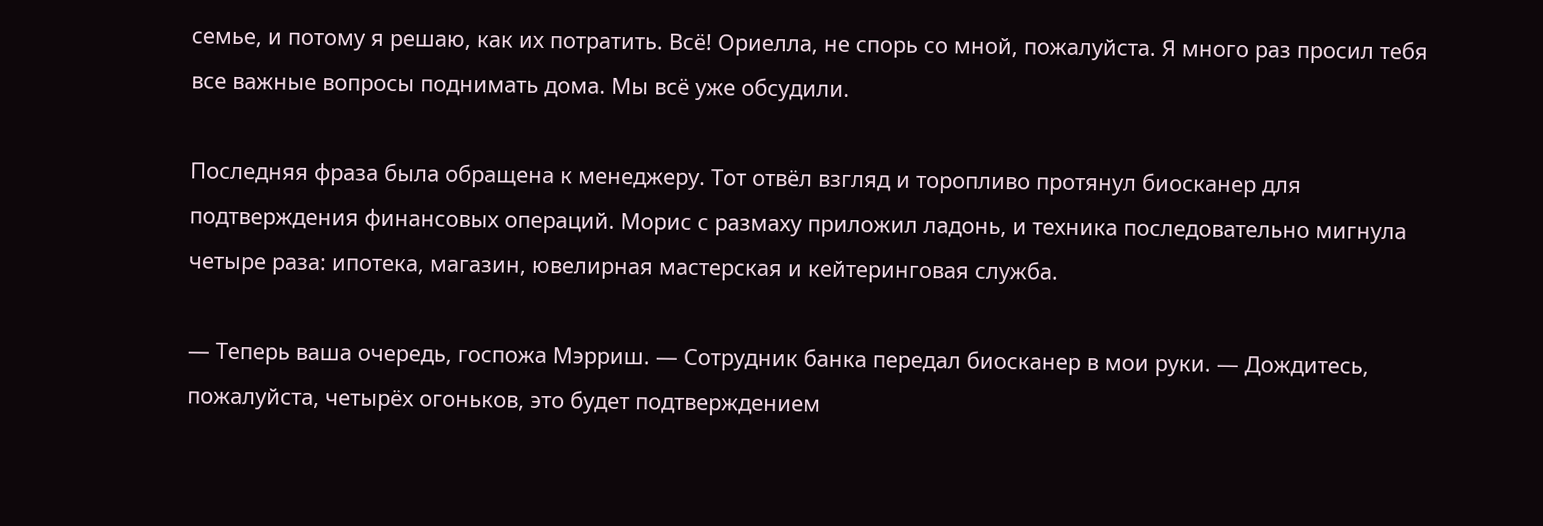семье, и потому я решаю, как их потратить. Всё! Ориелла, не спорь со мной, пожалуйста. Я много раз просил тебя все важные вопросы поднимать дома. Мы всё уже обсудили.

Последняя фраза была обращена к менеджеру. Тот отвёл взгляд и торопливо протянул биосканер для подтверждения финансовых операций. Морис с размаху приложил ладонь, и техника последовательно мигнула четыре раза: ипотека, магазин, ювелирная мастерская и кейтеринговая служба.

— Теперь ваша очередь, госпожа Мэрриш. — Сотрудник банка передал биосканер в мои руки. — Дождитесь, пожалуйста, четырёх огоньков, это будет подтверждением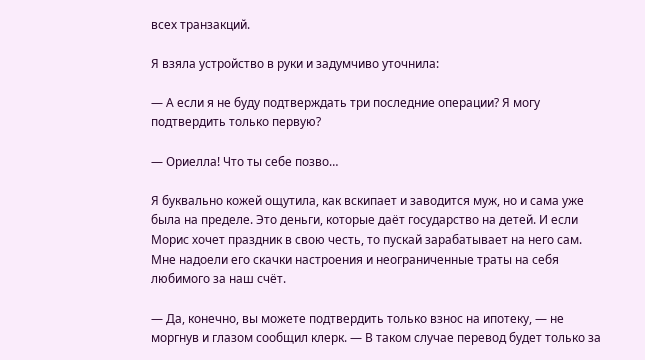всех транзакций.

Я взяла устройство в руки и задумчиво уточнила:

— А если я не буду подтверждать три последние операции? Я могу подтвердить только первую?

— Ориелла! Что ты себе позво…

Я буквально кожей ощутила, как вскипает и заводится муж, но и сама уже была на пределе. Это деньги, которые даёт государство на детей. И если Морис хочет праздник в свою честь, то пускай зарабатывает на него сам. Мне надоели его скачки настроения и неограниченные траты на себя любимого за наш счёт.

— Да, конечно, вы можете подтвердить только взнос на ипотеку, — не моргнув и глазом сообщил клерк. — В таком случае перевод будет только за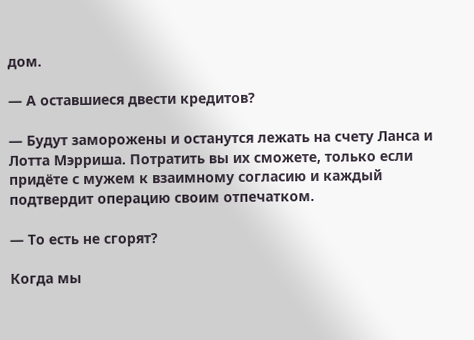дом.

— А оставшиеся двести кредитов?

— Будут заморожены и останутся лежать на счету Ланса и Лотта Мэрриша. Потратить вы их сможете, только если придёте с мужем к взаимному согласию и каждый подтвердит операцию своим отпечатком.

— То есть не сгорят?

Когда мы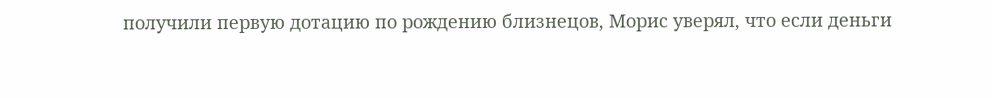получили первую дотацию по рождению близнецов, Морис уверял, что если деньги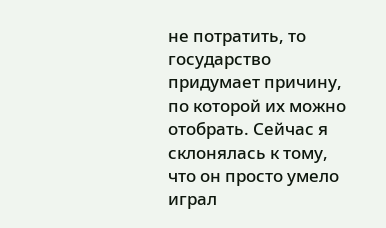не потратить, то государство придумает причину, по которой их можно отобрать. Сейчас я склонялась к тому, что он просто умело играл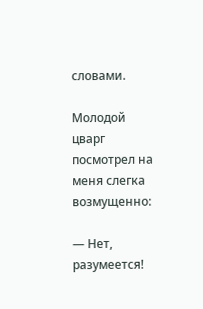словами.

Молодой цварг посмотрел на меня слегка возмущенно:

— Нет, разумеется!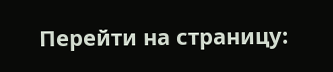Перейти на страницу: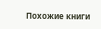Похожие книги